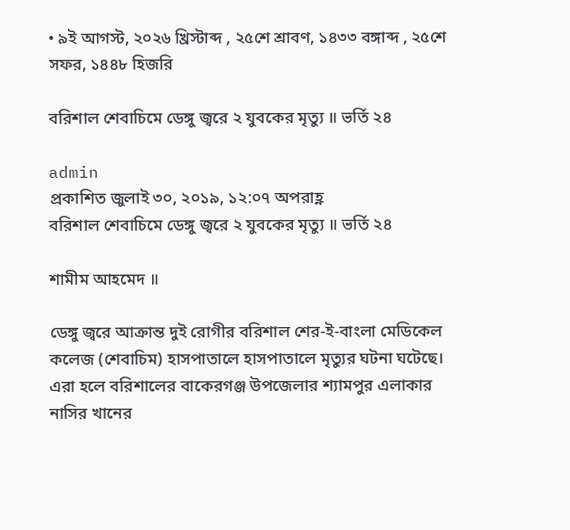• ৯ই আগস্ট, ২০২৬ খ্রিস্টাব্দ , ২৫শে শ্রাবণ, ১৪৩৩ বঙ্গাব্দ , ২৫শে সফর, ১৪৪৮ হিজরি

বরিশাল শেবাচিমে ডেঙ্গু জ্বরে ২ যুবকের মৃত্যু ॥ ভর্তি ২৪

admin
প্রকাশিত জুলাই ৩০, ২০১৯, ১২:০৭ অপরাহ্ণ
বরিশাল শেবাচিমে ডেঙ্গু জ্বরে ২ যুবকের মৃত্যু ॥ ভর্তি ২৪

শামীম আহমেদ ॥

ডেঙ্গু জ্বরে আক্রান্ত দুই রোগীর বরিশাল শের-ই-বাংলা মেডিকেল কলেজ (শেবাচিম) হাসপাতালে হাসপাতালে মৃত্যুর ঘটনা ঘটেছে। এরা হলে বরিশালের বাকেরগঞ্জ উপজেলার শ্যামপুর এলাকার নাসির খানের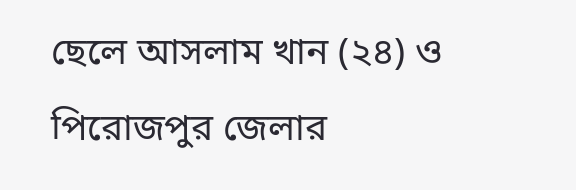ছেলে আসলাম খান (২৪) ও পিরোজপুর জেলার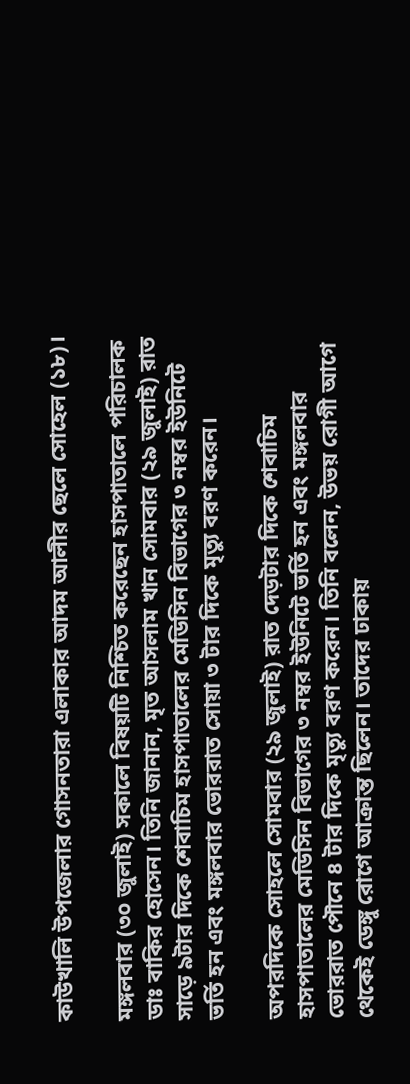কাউখালি উপজেলার গোসনতারা এলাকার আদম আলীর ছেলে সোহেল (১৮)।

মঙ্গলবার (৩০ জুলাই) সকালে বিষয়টি নিশ্চিত করেছেন হাসপাতালে পরিচালক ডাঃ বাকির হোসেন। তিনি জানান, মৃত আসলাম খান সোমবার (২৯ জুলাই) রাত সাড়ে ৯টার দিকে শেবাচিম হাসপাতালের মেডিসিন বিভাগের ৩ নম্বর ইউনিটে ভর্তি হন এবং মঙ্গলবার ভোররাত সোয়া ৩ টার দিকে মৃত্যু বরণ করেন।

অপরদিকে সোহলে সোমবার (২৯ জুলাই) রাত দেড়টার দিকে শেবাচিম হাসপাতালের মেডিসিন বিভাগের ৩ নম্বর ইউনিটে ভর্তি হন এবং মঙ্গলবার ভোররাত পৌনে ৪ টার দিকে মৃত্যু বরণ করেন। তিনি বলেন, উভয় রোগী আগে থেকেই ডেঙ্গু রোগে আক্রান্ত ছিলেন। তাদের ঢাকায়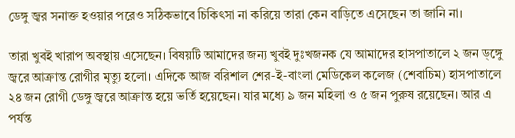ডেঙ্গু জ্বর সনাক্ত হওয়ার পরেও সঠিকভাবে চিকিৎসা না করিয়ে তারা কেন বাড়িতে এসেছেন তা জানি না।

তারা খুবই খারাপ অবস্থায় এসেছেন। বিষয়টি আমাদের জন্য খুবই দুঃখজনক যে আমাদের হাসপাতালে ২ জন ড্ঙ্গেু জ্বরে আক্রান্ত রোগীর মৃত্যু হলো। এদিকে আজ বরিশাল শের-ই-বাংলা মেডিকেল কলেজ (শেবাচিম) হাসপাতালে ২৪ জন রোগী ডেঙ্গু জ্বরে আক্রান্ত হয়ে ভর্তি হয়েছেন। যার মধ্যে ৯ জন মহিলা ও ৫ জন পুরুষ রয়েছেন। আর এ পর্যন্ত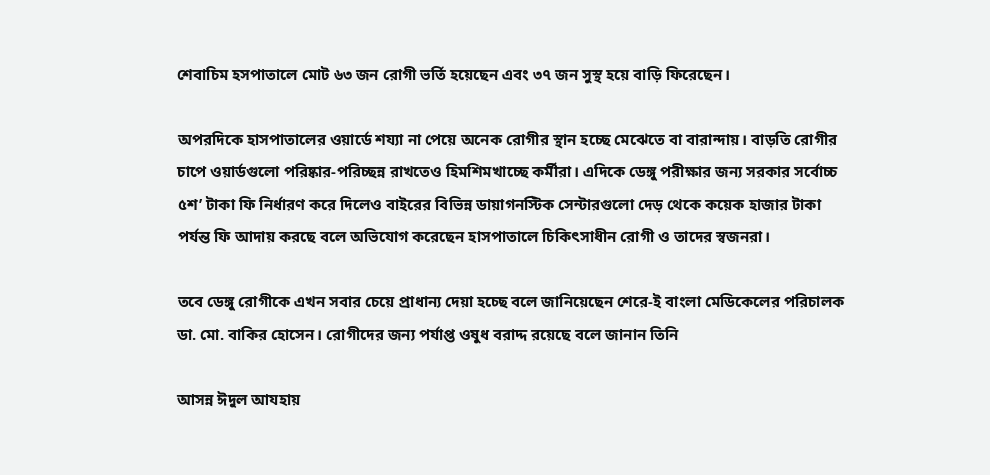শেবাচিম হসপাতালে মোট ৬৩ জন রোগী ভর্তি হয়েছেন এবং ৩৭ জন সুস্থ হয়ে বাড়ি ফিরেছেন।

অপরদিকে হাসপাতালের ওয়ার্ডে শয্যা না পেয়ে অনেক রোগীর স্থান হচ্ছে মেঝেতে বা বারান্দায়। বাড়তি রোগীর চাপে ওয়ার্ডগুলো পরিষ্কার-পরিচ্ছন্ন রাখতেও হিমশিমখাচ্ছে কর্মীরা। এদিকে ডেঙ্গু পরীক্ষার জন্য সরকার সর্বোচ্চ ৫শ’ টাকা ফি নির্ধারণ করে দিলেও বাইরের বিভিন্ন ডায়াগনস্টিক সেন্টারগুলো দেড় থেকে কয়েক হাজার টাকা পর্যন্ত ফি আদায় করছে বলে অভিযোগ করেছেন হাসপাতালে চিকিৎসাধীন রোগী ও তাদের স্বজনরা।

তবে ডেঙ্গু রোগীকে এখন সবার চেয়ে প্রাধান্য দেয়া হচ্ছে বলে জানিয়েছেন শেরে-ই বাংলা মেডিকেলের পরিচালক ডা. মো. বাকির হোসেন। রোগীদের জন্য পর্যাপ্ত ওষুধ বরাদ্দ রয়েছে বলে জানান তিনি

আসন্ন ঈদুল আযহায়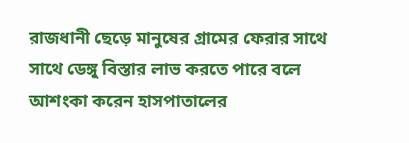রাজধানী ছেড়ে মানুষের গ্রামের ফেরার সাথে সাথে ডেঙ্গু বিস্তার লাভ করতে পারে বলে আশংকা করেন হাসপাতালের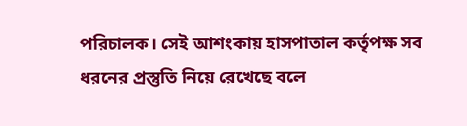পরিচালক। সেই আশংকায় হাসপাতাল কর্তৃপক্ষ সব ধরনের প্রস্তুতি নিয়ে রেখেছে বলে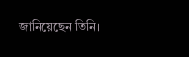জানিয়েছেন তিনি।